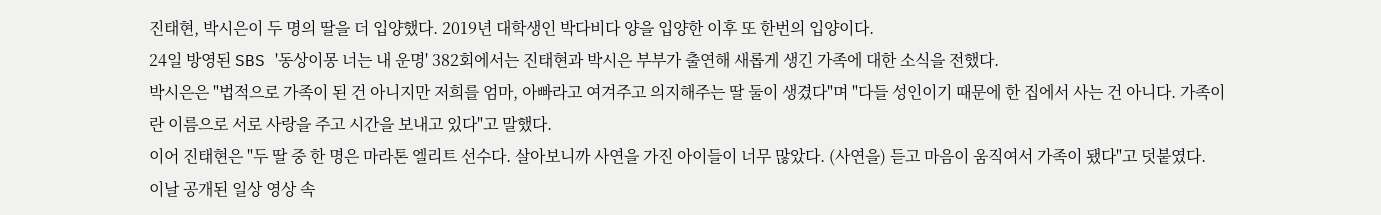진태현, 박시은이 두 명의 딸을 더 입양했다. 2019년 대학생인 박다비다 양을 입양한 이후 또 한번의 입양이다.
24일 방영된 SBS '동상이몽 너는 내 운명' 382회에서는 진태현과 박시은 부부가 출연해 새롭게 생긴 가족에 대한 소식을 전했다.
박시은은 "법적으로 가족이 된 건 아니지만 저희를 엄마, 아빠라고 여겨주고 의지해주는 딸 둘이 생겼다"며 "다들 성인이기 때문에 한 집에서 사는 건 아니다. 가족이란 이름으로 서로 사랑을 주고 시간을 보내고 있다"고 말했다.
이어 진태현은 "두 딸 중 한 명은 마라톤 엘리트 선수다. 살아보니까 사연을 가진 아이들이 너무 많았다. (사연을) 듣고 마음이 움직여서 가족이 됐다"고 덧붙였다.
이날 공개된 일상 영상 속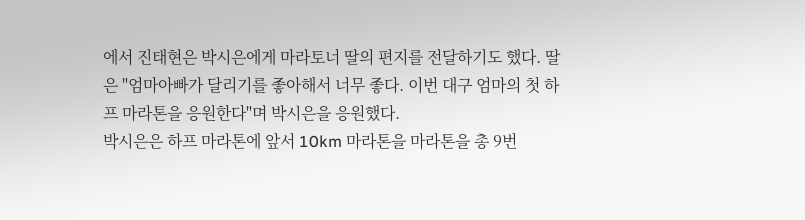에서 진태현은 박시은에게 마라토너 딸의 편지를 전달하기도 했다. 딸은 "엄마아빠가 달리기를 좋아해서 너무 좋다. 이번 대구 엄마의 첫 하프 마라톤을 응원한다"며 박시은을 응원했다.
박시은은 하프 마라톤에 앞서 10km 마라톤을 마라톤을 총 9번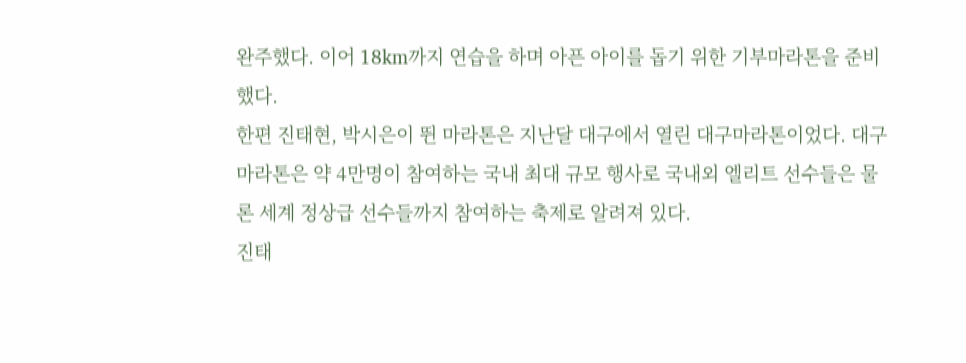완주했다. 이어 18km까지 연습을 하며 아픈 아이를 돕기 위한 기부마라톤을 준비했다.
한편 진태현, 박시은이 뛴 마라톤은 지난달 대구에서 열린 대구마라톤이었다. 대구마라톤은 약 4만명이 참여하는 국내 최대 규모 행사로 국내외 엘리트 선수들은 물론 세계 정상급 선수들까지 참여하는 축제로 알려져 있다.
진태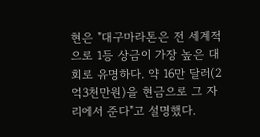현은 "대구마라톤은 전 세계적으로 1등 상금이 가장 높은 대회로 유명하다. 약 16만 달러(2억3천만원)을 현금으로 그 자리에서 준다"고 설명했다.